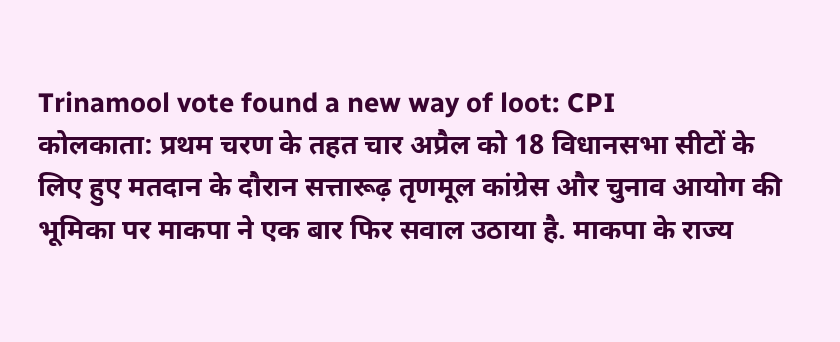Trinamool vote found a new way of loot: CPI
कोलकाता: प्रथम चरण के तहत चार अप्रैल को 18 विधानसभा सीटों के लिए हुए मतदान के दौरान सत्तारूढ़ तृणमूल कांग्रेस और चुनाव आयोग की भूमिका पर माकपा ने एक बार फिर सवाल उठाया है. माकपा के राज्य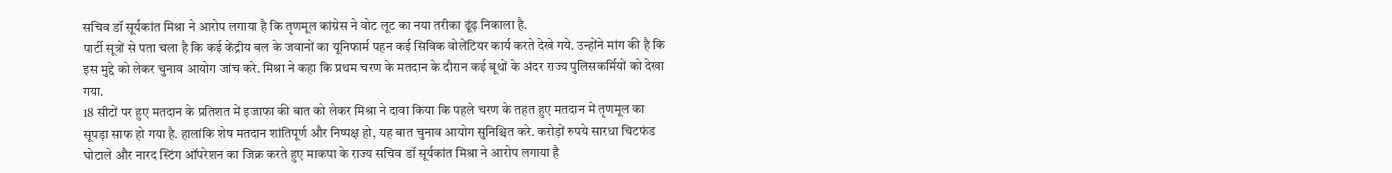सचिव डॉ सूर्यकांत मिश्रा ने आरोप लगाया है कि तृणमूल कांग्रेस ने वोट लूट का नया तरीका ढूंढ़ निकाला है.
पार्टी सूत्रों से पता चला है कि कई केंद्रीय बल के जवानों का यूनिफार्म पहन कई सिविक वोलेंटियर कार्य करते देखे गये. उन्होंने मांग की है कि इस मुद्दे को लेकर चुनाव आयोग जांच करे. मिश्रा ने कहा कि प्रथम चरण के मतदान के दौरान कई बूथों के अंदर राज्य पुलिसकर्मियों को देखा गया.
18 सीटों पर हुए मतदान के प्रतिशत में इजाफा की बात को लेकर मिश्रा ने दावा किया कि पहले चरण के तहत हुए मतदान में तृणमूल का सूपड़ा साफ हो गया है. हालांकि शेष मतदान शांतिपूर्ण और निष्पक्ष हो, यह बात चुनाव आयोग सुनिश्चित करे. करोड़ों रुपये सारधा चिटफंड घोटाले और नारद स्टिंग ऑपरेशन का जिक्र करते हुए माकपा के राज्य सचिव डॉ सूर्यकांत मिश्रा ने आरोप लगाया है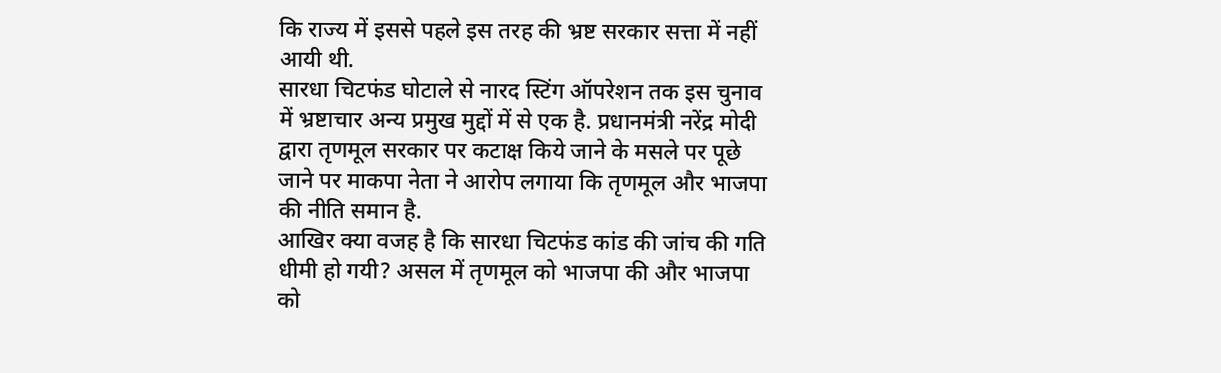कि राज्य में इससे पहले इस तरह की भ्रष्ट सरकार सत्ता में नहीं आयी थी.
सारधा चिटफंड घोटाले से नारद स्टिंग ऑपरेशन तक इस चुनाव में भ्रष्टाचार अन्य प्रमुख मुद्दों में से एक है. प्रधानमंत्री नरेंद्र मोदी द्वारा तृणमूल सरकार पर कटाक्ष किये जाने के मसले पर पूछे जाने पर माकपा नेता ने आरोप लगाया कि तृणमूल और भाजपा की नीति समान है.
आखिर क्या वजह है कि सारधा चिटफंड कांड की जांच की गति धीमी हो गयी? असल में तृणमूल को भाजपा की और भाजपा को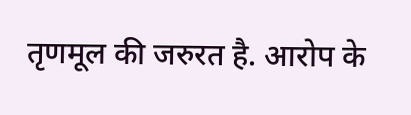तृणमूल की जरुरत है. आरोप के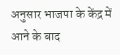अनुसार भाजपा के केंद्र में आने के बाद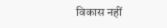विकास नहीं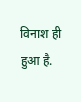विनाश ही हुआ है.